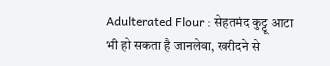Adulterated Flour : सेहतमंद कुट्टू आटा भी हो सकता है जानलेवा, खरीदने से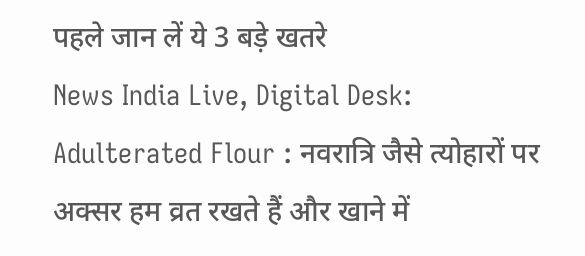पहले जान लें ये 3 बड़े खतरे
News India Live, Digital Desk: Adulterated Flour : नवरात्रि जैसे त्योहारों पर अक्सर हम व्रत रखते हैं और खाने में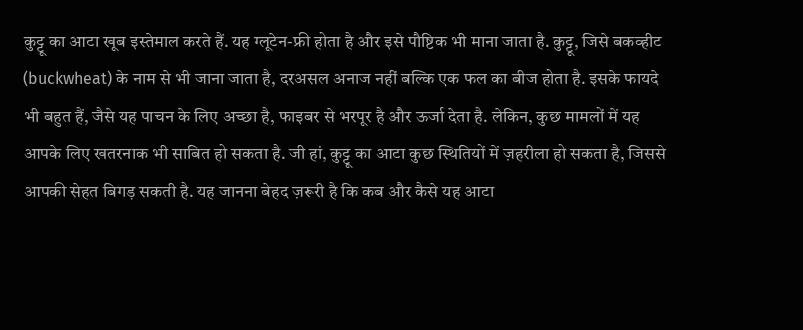कुट्टू का आटा खूब इस्तेमाल करते हैं. यह ग्लूटेन-फ्री होता है और इसे पौष्टिक भी माना जाता है. कुट्टू, जिसे बकव्हीट (buckwheat) के नाम से भी जाना जाता है, दरअसल अनाज नहीं बल्कि एक फल का बीज होता है. इसके फायदे भी बहुत हैं, जैसे यह पाचन के लिए अच्छा है, फाइबर से भरपूर है और ऊर्जा देता है. लेकिन, कुछ मामलों में यह आपके लिए खतरनाक भी साबित हो सकता है. जी हां, कुट्टू का आटा कुछ स्थितियों में ज़हरीला हो सकता है, जिससे आपकी सेहत बिगड़ सकती है. यह जानना बेहद ज़रूरी है कि कब और कैसे यह आटा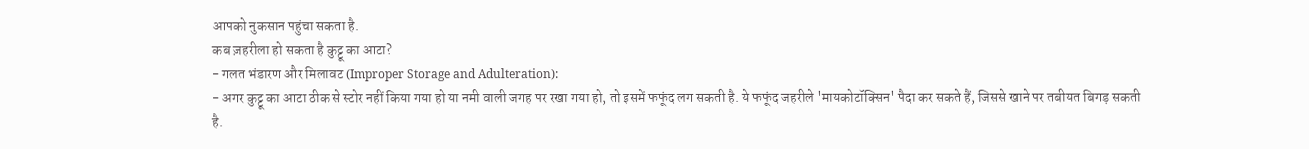आपको नुकसान पहुंचा सकता है.
कब ज़हरीला हो सकता है कुट्टू का आटा?
- गलत भंडारण और मिलावट (Improper Storage and Adulteration):
- अगर कुट्टू का आटा ठीक से स्टोर नहीं किया गया हो या नमी वाली जगह पर रखा गया हो, तो इसमें फफूंद लग सकती है. ये फफूंद जहरीले 'मायकोटॉक्सिन' पैदा कर सकते हैं, जिससे खाने पर तबीयत बिगड़ सकती है.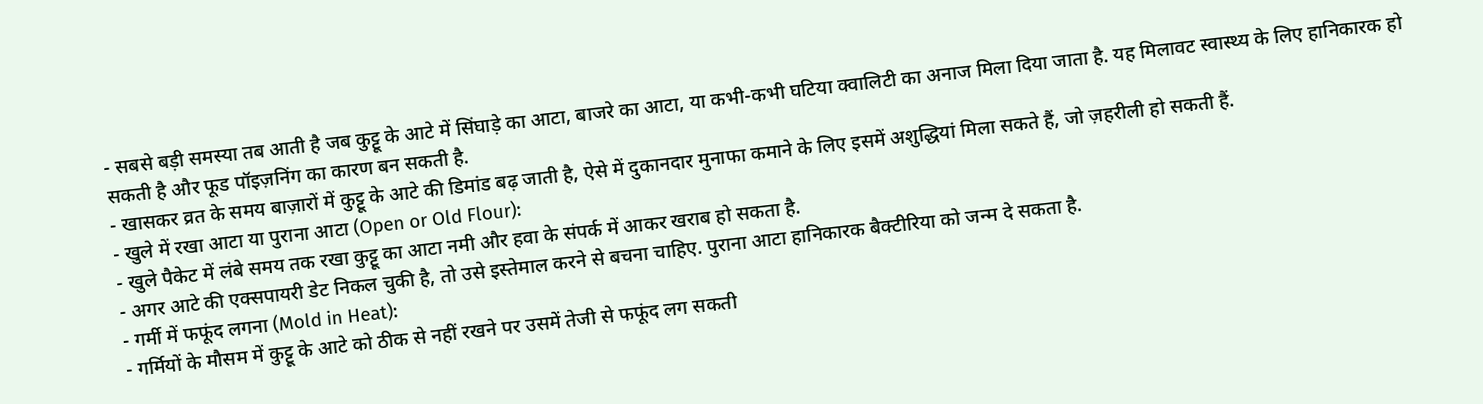- सबसे बड़ी समस्या तब आती है जब कुट्टू के आटे में सिंघाड़े का आटा, बाजरे का आटा, या कभी-कभी घटिया क्वालिटी का अनाज मिला दिया जाता है. यह मिलावट स्वास्थ्य के लिए हानिकारक हो सकती है और फूड पॉइज़निंग का कारण बन सकती है.
- खासकर व्रत के समय बाज़ारों में कुट्टू के आटे की डिमांड बढ़ जाती है, ऐसे में दुकानदार मुनाफा कमाने के लिए इसमें अशुद्धियां मिला सकते हैं, जो ज़हरीली हो सकती हैं.
- खुले में रखा आटा या पुराना आटा (Open or Old Flour):
- खुले पैकेट में लंबे समय तक रखा कुट्टू का आटा नमी और हवा के संपर्क में आकर खराब हो सकता है.
- अगर आटे की एक्सपायरी डेट निकल चुकी है, तो उसे इस्तेमाल करने से बचना चाहिए. पुराना आटा हानिकारक बैक्टीरिया को जन्म दे सकता है.
- गर्मी में फफूंद लगना (Mold in Heat):
- गर्मियों के मौसम में कुट्टू के आटे को ठीक से नहीं रखने पर उसमें तेजी से फफूंद लग सकती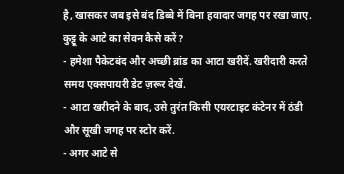है, खासकर जब इसे बंद डिब्बे में बिना हवादार जगह पर रखा जाए.
कुट्टू के आटे का सेवन कैसे करें?
- हमेशा पैकेटबंद और अच्छी ब्रांड का आटा खरीदें. खरीदारी करते समय एक्सपायरी डेट ज़रूर देखें.
- आटा खरीदने के बाद, उसे तुरंत किसी एयरटाइट कंटेनर में ठंडी और सूखी जगह पर स्टोर करें.
- अगर आटे से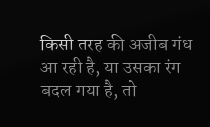किसी तरह की अजीब गंध आ रही है, या उसका रंग बदल गया है, तो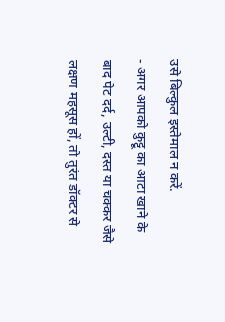उसे बिल्कुल इस्तेमाल न करें.
- अगर आपको कुट्टू का आटा खाने के बाद पेट दर्द, उल्टी, दस्त या चक्कर जैसे लक्षण महसूस हों, तो तुरंत डॉक्टर से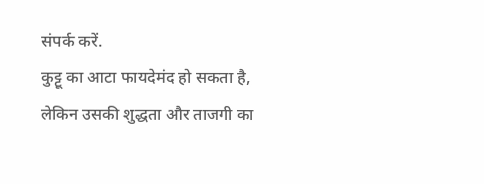संपर्क करें.
कुट्टू का आटा फायदेमंद हो सकता है, लेकिन उसकी शुद्धता और ताजगी का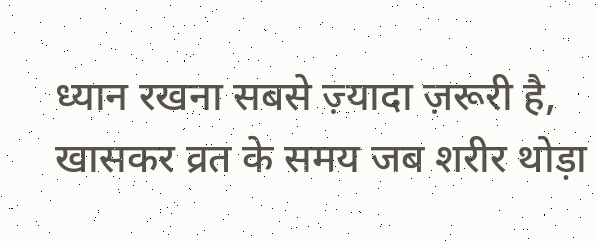ध्यान रखना सबसे ज़्यादा ज़रूरी है, खासकर व्रत के समय जब शरीर थोड़ा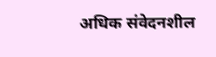अधिक संवेदनशील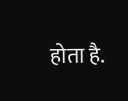होता है.